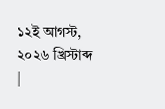১২ই আগস্ট, ২০২৬ খ্রিস্টাব্দ |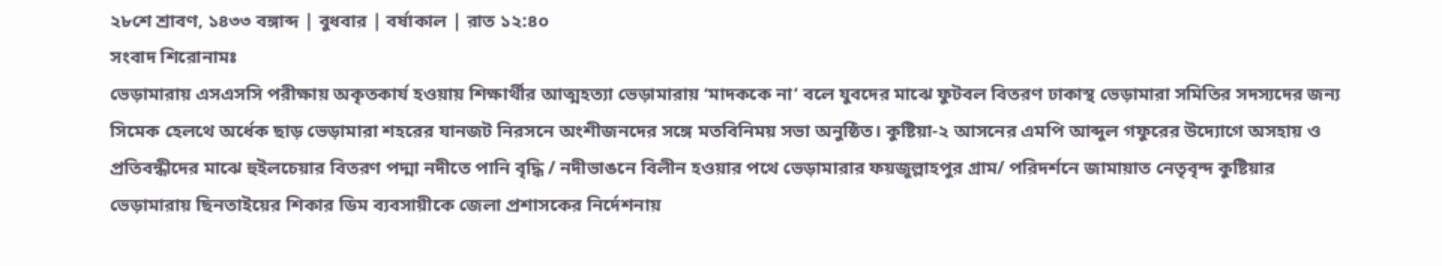২৮শে শ্রাবণ, ১৪৩৩ বঙ্গাব্দ | বুধবার | বর্ষাকাল | রাত ১২:৪০
সংবাদ শিরোনামঃ
ভেড়ামারায় এসএসসি পরীক্ষায় অকৃতকার্য হওয়ায় শিক্ষার্থীর আত্মহত্যা ভেড়ামারায় ‘মাদককে না’ বলে যুবদের মাঝে ফুটবল বিতরণ ঢাকাস্থ ভেড়ামারা সমিতির সদস্যদের জন্য সিমেক হেলথে অর্ধেক ছাড় ভেড়ামারা শহরের যানজট নিরসনে অংশীজনদের সঙ্গে মতবিনিময় সভা অনুষ্ঠিত। কুষ্টিয়া-২ আসনের এমপি আব্দুল গফুরের উদ্যোগে অসহায় ও প্রতিবন্ধীদের মাঝে হুইলচেয়ার বিতরণ পদ্মা নদীতে পানি বৃদ্ধি / নদীভাঙনে বিলীন হওয়ার পথে ভেড়ামারার ফয়জুল্লাহপুর গ্রাম/ পরিদর্শনে জামায়াত নেতৃবৃন্দ কুষ্টিয়ার ভেড়ামারায় ছিনতাইয়ের শিকার ডিম ব্যবসায়ীকে জেলা প্রশাসকের নির্দেশনায়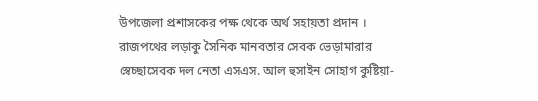উপজেলা প্রশাসকের পক্ষ থেকে অর্থ সহায়তা প্রদান । রাজপথের লড়াকু সৈনিক মানবতার সেবক ভেড়ামারার স্বেচ্ছাসেবক দল নেতা এসএস. আল হুসাইন সোহাগ কুষ্টিয়া-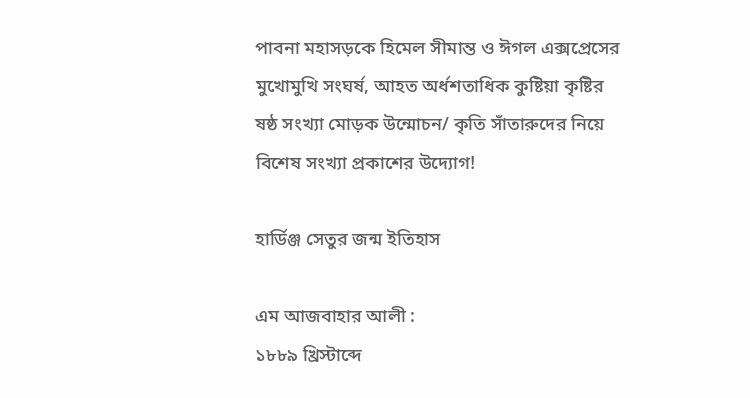পাবনা মহাসড়কে হিমেল সীমান্ত ও ঈগল এক্সপ্রেসের মুখোমুখি সংঘর্ষ, আহত অর্ধশতাধিক কুষ্টিয়া কৃষ্টির ষষ্ঠ সংখ্যা মোড়ক উন্মোচন/ কৃতি সাঁতারুদের নিয়ে বিশেষ সংখ্যা প্রকাশের উদ্যোগ!

হার্ডিঞ্জ সেতুর জন্ম ইতিহাস

এম আজবাহার আলী :
১৮৮৯ খ্রিস্টাব্দে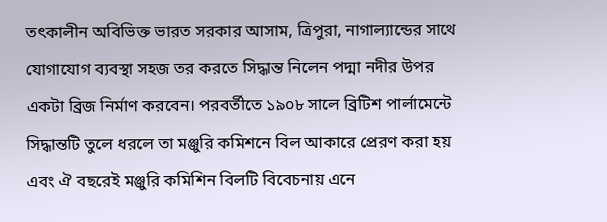তৎকালীন অবিভিক্ত ভারত সরকার আসাম, ত্রিপুরা, নাগাল্যান্ডের সাথে যোগাযোগ ব্যবস্থা সহজ তর করতে সিদ্ধান্ত নিলেন পদ্মা নদীর উপর একটা ব্রিজ নির্মাণ করবেন। পরবর্তীতে ১৯০৮ সালে ব্রিটিশ পার্লামেন্টে সিদ্ধান্তটি তুলে ধরলে তা মঞ্জুরি কমিশনে বিল আকারে প্রেরণ করা হয় এবং ঐ বছরেই মঞ্জুরি কমিশিন বিলটি বিবেচনায় এনে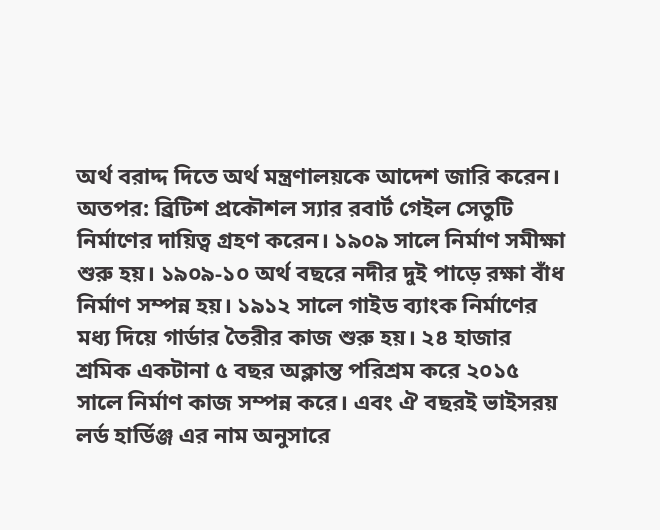অর্থ বরাদ্দ দিতে অর্থ মন্ত্রণালয়কে আদেশ জারি করেন। অতপর: ব্রিটিশ প্রকৌশল স্যার রবার্ট গেইল সেতুটি নির্মাণের দায়িত্ব গ্রহণ করেন। ১৯০৯ সালে নির্মাণ সমীক্ষা শুরু হয়। ১৯০৯-১০ অর্থ বছরে নদীর দুই পাড়ে রক্ষা বাঁধ নির্মাণ সম্পন্ন হয়। ১৯১২ সালে গাইড ব্যাংক নির্মাণের মধ্য দিয়ে গার্ডার তৈরীর কাজ শুরু হয়। ২৪ হাজার শ্রমিক একটানা ৫ বছর অক্লান্ত পরিশ্রম করে ২০১৫ সালে নির্মাণ কাজ সম্পন্ন করে। এবং ঐ বছরই ভাইসরয় লর্ড হার্ডিঞ্জ এর নাম অনুসারে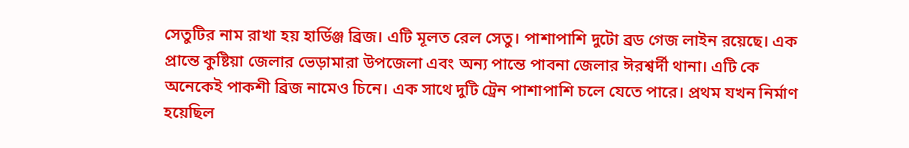সেতুটির নাম রাখা হয় হার্ডিঞ্জ ব্রিজ। এটি মূলত রেল সেতু। পাশাপাশি দুটো ব্রড গেজ লাইন রয়েছে। এক প্রান্তে কুষ্টিয়া জেলার ভেড়ামারা উপজেলা এবং অন্য পান্তে পাবনা জেলার ঈরশ্বর্দী থানা। এটি কে অনেকেই পাকশী ব্রিজ নামেও চিনে। এক সাথে দুটি ট্রেন পাশাপাশি চলে যেতে পারে। প্রথম যখন নির্মাণ হয়েছিল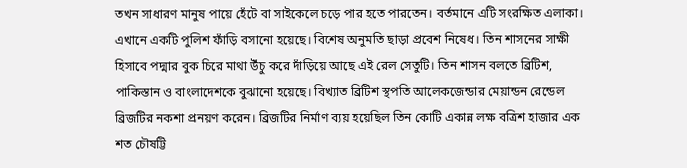তখন সাধারণ মানুষ পায়ে হেঁটে বা সাইকেলে চড়ে পার হতে পারতেন। বর্তমানে এটি সংরক্ষিত এলাকা। এখানে একটি পুলিশ ফাঁড়ি বসানো হয়েছে। বিশেষ অনুমতি ছাড়া প্রবেশ নিষেধ। তিন শাসনের সাক্ষী হিসাবে পদ্মার বুক চিরে মাথা উঁচু করে দাঁড়িয়ে আছে এই রেল সেতুটি। তিন শাসন বলতে ব্রিটিশ, পাকিস্তান ও বাংলাদেশকে বুঝানো হয়েছে। বিখ্যাত ব্রিটিশ স্থপতি আলেকজেন্ডার মেয়ান্ডন রেন্ডেল ব্রিজটির নকশা প্রনয়ণ করেন। ব্রিজটির নির্মাণ ব্যয় হয়েছিল তিন কোটি একান্ন লক্ষ বত্রিশ হাজার এক শত চৌষট্টি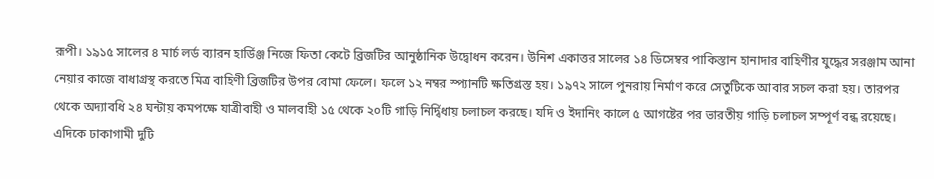রূপী। ১৯১৫ সালের ৪ মার্চ লর্ড ব্যারন হার্ডিঞ্জ নিজে ফিতা কেটে ব্রিজটির আনুষ্ঠানিক উদ্বোধন করেন। উনিশ একাত্তর সালের ১৪ ডিসেম্বর পাকিস্তান হানাদার বাহিণীর যুদ্ধের সরঞ্জাম আনা নেয়ার কাজে বাধাগ্রস্থ করতে মিত্র বাহিণী ব্রিজটির উপর বোমা ফেলে। ফলে ১২ নম্বর স্প্যানটি ক্ষতিগ্রস্ত হয়। ১৯৭২ সালে পুনরায় নির্মাণ করে সেতুটিকে আবার সচল করা হয়। তারপর থেকে অদ্যাবধি ২৪ ঘন্টায় কমপক্ষে যাত্রীবাহী ও মালবাহী ১৫ থেকে ২০টি গাড়ি নির্দ্বিধায় চলাচল করছে। যদি ও ইদানিং কালে ৫ আগষ্টের পর ভারতীয় গাড়ি চলাচল সম্পূর্ণ বন্ধ রয়েছে। এদিকে ঢাকাগামী দুটি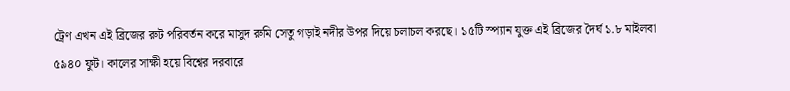ট্রেণ এখন এই ব্রিজের রুট পরিবর্তন করে মাসুদ রুমি সেতু গড়াই নদীর উপর দিয়ে চলাচল করছে। ১৫টি স্প্যান যুক্ত এই ব্রিজের দৈর্ঘ ১.৮ মাইলবা ৫৯৪০ ফুট। কালের সাক্ষী হয়ে বিশ্বের দরবারে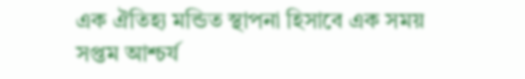এক ঐতিহ্য মন্ডিত স্থাপনা হিসাবে এক সময় সপ্তম আশ্চর্য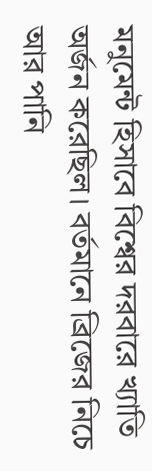মনুমেন্ট হিসাবে বিশ্বের দরবারে খ্যাতি অর্জন করেছিল। বর্তমানে ব্রিজের নিচে আর পানি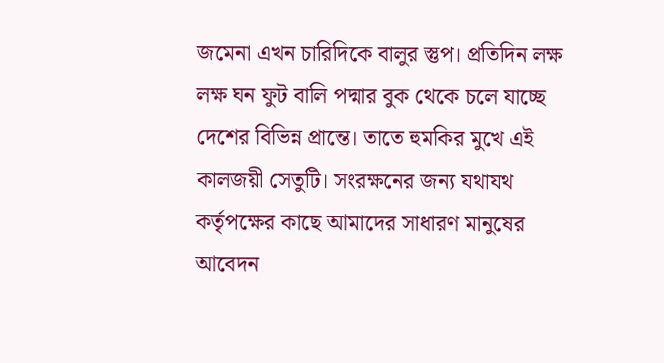জমেনা এখন চারিদিকে বালুর স্তুপ। প্রতিদিন লক্ষ লক্ষ ঘন ফুট বালি পদ্মার বুক থেকে চলে যাচ্ছে দেশের বিভিন্ন প্রান্তে। তাতে হুমকির মুখে এই কালজয়ী সেতুটি। সংরক্ষনের জন্য যথাযথ কর্তৃপক্ষের কাছে আমাদের সাধারণ মানুষের আবেদন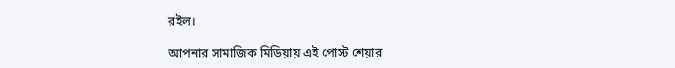রইল।

আপনার সামাজিক মিডিয়ায় এই পোস্ট শেয়ার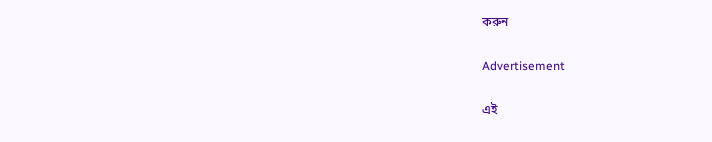করুন

Advertisement

এই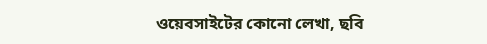ওয়েবসাইটের কোনো লেখা, ছবি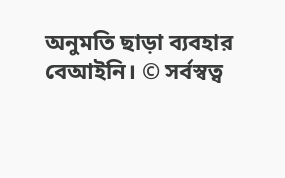অনুমতি ছাড়া ব্যবহার বেআইনি। © সর্বস্বত্ব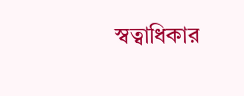স্বত্বাধিকার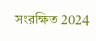সংরক্ষিত 2024